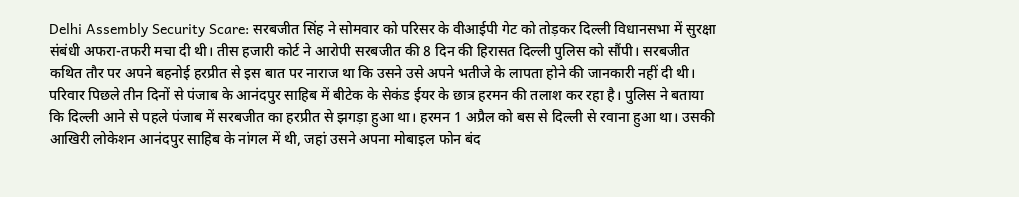Delhi Assembly Security Scare: सरबजीत सिंह ने सोमवार को परिसर के वीआईपी गेट को तोड़कर दिल्ली विधानसभा में सुरक्षा संबंधी अफरा-तफरी मचा दी थी। तीस हजारी कोर्ट ने आरोपी सरबजीत की 8 दिन की हिरासत दिल्ली पुलिस को सौंपी। सरबजीत कथित तौर पर अपने बहनोई हरप्रीत से इस बात पर नाराज था कि उसने उसे अपने भतीजे के लापता होने की जानकारी नहीं दी थी।
परिवार पिछले तीन दिनों से पंजाब के आनंदपुर साहिब में बीटेक के सेकंड ईयर के छात्र हरमन की तलाश कर रहा है। पुलिस ने बताया कि दिल्ली आने से पहले पंजाब में सरबजीत का हरप्रीत से झगड़ा हुआ था। हरमन 1 अप्रैल को बस से दिल्ली से रवाना हुआ था। उसकी आखिरी लोकेशन आनंदपुर साहिब के नांगल में थी, जहां उसने अपना मोबाइल फोन बंद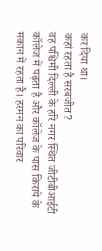कर दिया था।
कहां रहता है सरबजीत?
वह पश्चिमी दिल्ली के हरि नगर स्थित जीटीबीआईटी कॉलेज में पढ़ता है और कॉलेज के पास किराये के मकान में रहता है। हरमन का परिवार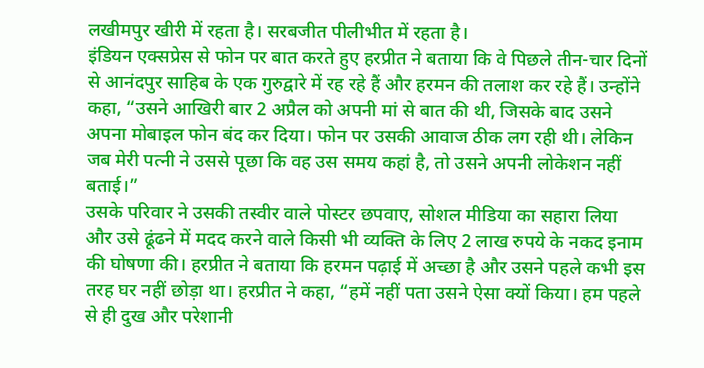लखीमपुर खीरी में रहता है। सरबजीत पीलीभीत में रहता है।
इंडियन एक्सप्रेस से फोन पर बात करते हुए हरप्रीत ने बताया कि वे पिछले तीन-चार दिनों से आनंदपुर साहिब के एक गुरुद्वारे में रह रहे हैं और हरमन की तलाश कर रहे हैं। उन्होंने कहा, “उसने आखिरी बार 2 अप्रैल को अपनी मां से बात की थी, जिसके बाद उसने अपना मोबाइल फोन बंद कर दिया। फोन पर उसकी आवाज ठीक लग रही थी। लेकिन जब मेरी पत्नी ने उससे पूछा कि वह उस समय कहां है, तो उसने अपनी लोकेशन नहीं बताई।”
उसके परिवार ने उसकी तस्वीर वाले पोस्टर छपवाए, सोशल मीडिया का सहारा लिया और उसे ढूंढने में मदद करने वाले किसी भी व्यक्ति के लिए 2 लाख रुपये के नकद इनाम की घोषणा की। हरप्रीत ने बताया कि हरमन पढ़ाई में अच्छा है और उसने पहले कभी इस तरह घर नहीं छोड़ा था। हरप्रीत ने कहा, “हमें नहीं पता उसने ऐसा क्यों किया। हम पहले से ही दुख और परेशानी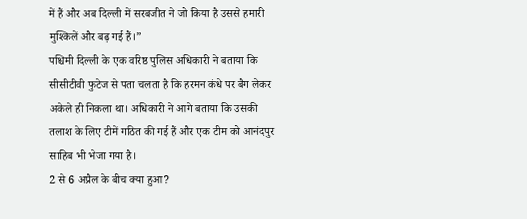में हैं और अब दिल्ली में सरबजीत ने जो किया है उससे हमारी मुश्किलें और बढ़ गई हैं।”
पश्चिमी दिल्ली के एक वरिष्ठ पुलिस अधिकारी ने बताया कि सीसीटीवी फुटेज से पता चलता है कि हरमन कंधे पर बैग लेकर अकेले ही निकला था। अधिकारी ने आगे बताया कि उसकी तलाश के लिए टीमें गठित की गई हैं और एक टीम को आनंदपुर साहिब भी भेजा गया है।
2 से 6 अप्रैल के बीच क्या हुआ?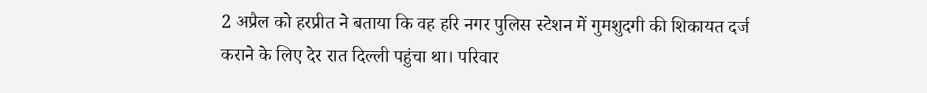2 अप्रैल को हरप्रीत ने बताया कि वह हरि नगर पुलिस स्टेशन में गुमशुदगी की शिकायत दर्ज कराने के लिए देर रात दिल्ली पहुंचा था। परिवार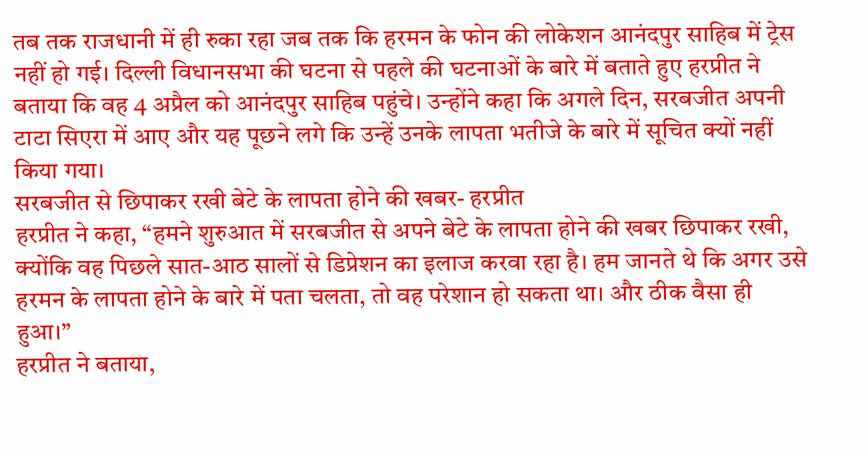तब तक राजधानी में ही रुका रहा जब तक कि हरमन के फोन की लोकेशन आनंदपुर साहिब में ट्रेस नहीं हो गई। दिल्ली विधानसभा की घटना से पहले की घटनाओं के बारे में बताते हुए हरप्रीत ने बताया कि वह 4 अप्रैल को आनंदपुर साहिब पहुंचे। उन्होंने कहा कि अगले दिन, सरबजीत अपनी टाटा सिएरा में आए और यह पूछने लगे कि उन्हें उनके लापता भतीजे के बारे में सूचित क्यों नहीं किया गया।
सरबजीत से छिपाकर रखी बेटे के लापता होने की खबर- हरप्रीत
हरप्रीत ने कहा, “हमने शुरुआत में सरबजीत से अपने बेटे के लापता होने की खबर छिपाकर रखी, क्योंकि वह पिछले सात-आठ सालों से डिप्रेशन का इलाज करवा रहा है। हम जानते थे कि अगर उसे हरमन के लापता होने के बारे में पता चलता, तो वह परेशान हो सकता था। और ठीक वैसा ही हुआ।”
हरप्रीत ने बताया,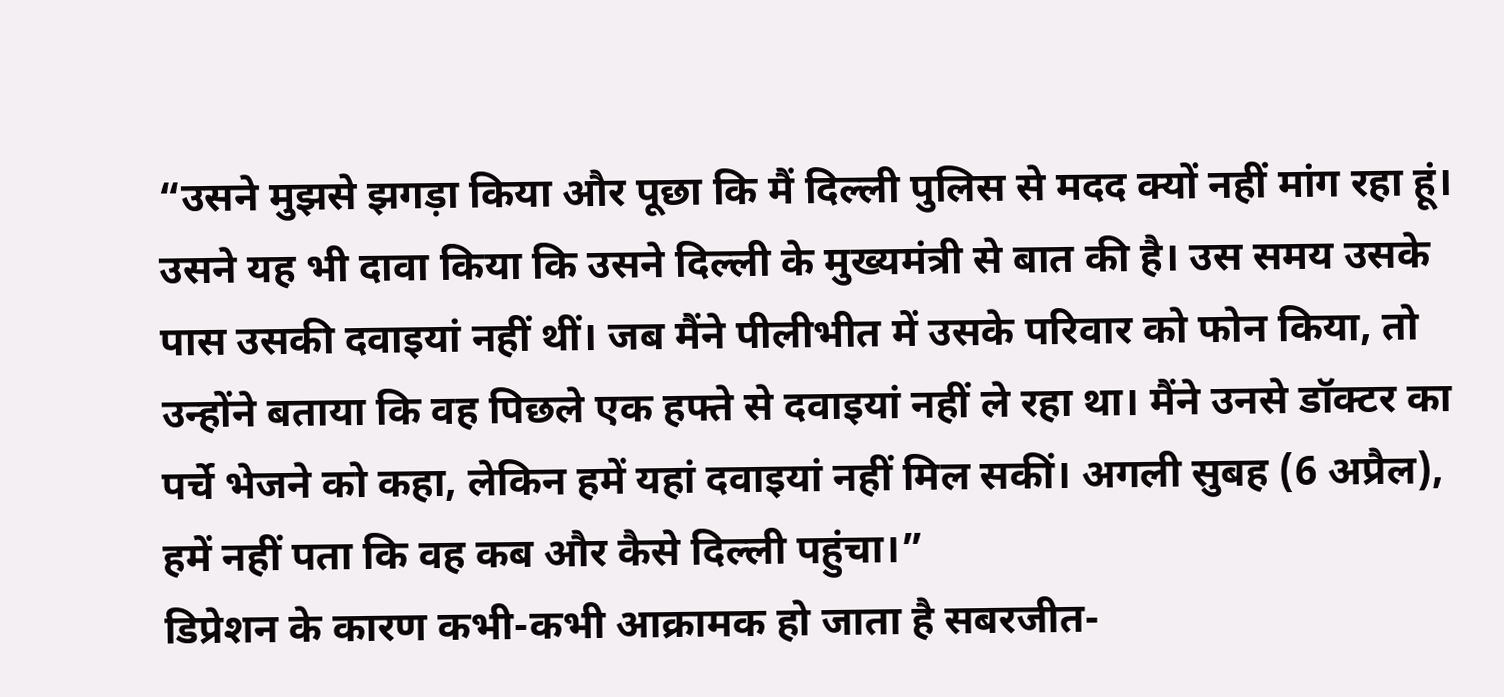“उसने मुझसे झगड़ा किया और पूछा कि मैं दिल्ली पुलिस से मदद क्यों नहीं मांग रहा हूं। उसने यह भी दावा किया कि उसने दिल्ली के मुख्यमंत्री से बात की है। उस समय उसके पास उसकी दवाइयां नहीं थीं। जब मैंने पीलीभीत में उसके परिवार को फोन किया, तो उन्होंने बताया कि वह पिछले एक हफ्ते से दवाइयां नहीं ले रहा था। मैंने उनसे डॉक्टर का पर्चे भेजने को कहा, लेकिन हमें यहां दवाइयां नहीं मिल सकीं। अगली सुबह (6 अप्रैल), हमें नहीं पता कि वह कब और कैसे दिल्ली पहुंचा।”
डिप्रेशन के कारण कभी-कभी आक्रामक हो जाता है सबरजीत-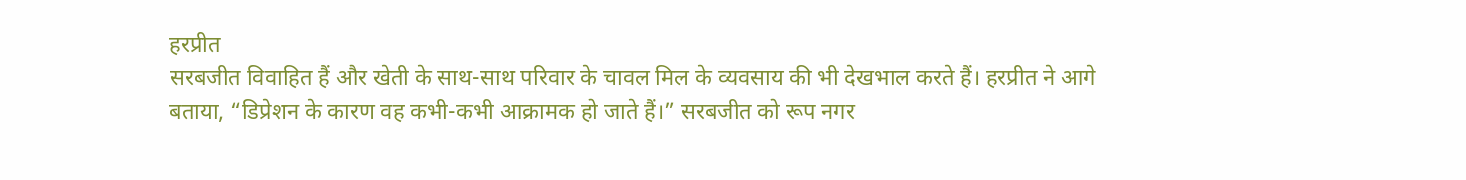हरप्रीत
सरबजीत विवाहित हैं और खेती के साथ-साथ परिवार के चावल मिल के व्यवसाय की भी देखभाल करते हैं। हरप्रीत ने आगे बताया, “डिप्रेशन के कारण वह कभी-कभी आक्रामक हो जाते हैं।” सरबजीत को रूप नगर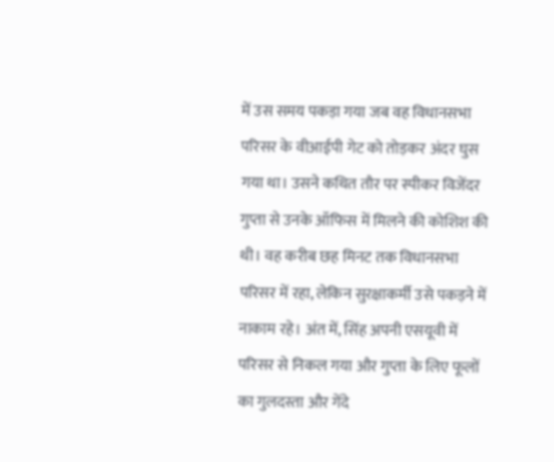में उस समय पकड़ा गया जब वह विधानसभा परिसर के वीआईपी गेट को तोड़कर अंदर घुस गया था। उसने कथित तौर पर स्पीकर विजेंदर गुप्ता से उनके ऑफिस में मिलने की कोशिश की थी। वह करीब छह मिनट तक विधानसभा परिसर में रहा, लेकिन सुरक्षाकर्मी उसे पकड़ने में नाकाम रहे। अंत में, सिंह अपनी एसयूवी में परिसर से निकल गया और गुप्ता के लिए फूलों का गुलदस्ता और गेंदे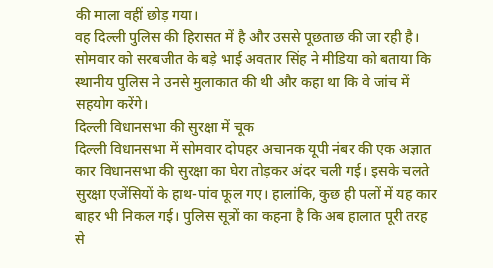की माला वहीं छोड़ गया।
वह दिल्ली पुलिस की हिरासत में है और उससे पूछताछ की जा रही है। सोमवार को सरबजीत के बड़े भाई अवतार सिंह ने मीडिया को बताया कि स्थानीय पुलिस ने उनसे मुलाकात की थी और कहा था कि वे जांच में सहयोग करेंगे।
दिल्ली विधानसभा की सुरक्षा में चूक
दिल्ली विधानसभा में सोमवार दोपहर अचानक यूपी नंबर की एक अज्ञात कार विधानसभा की सुरक्षा का घेरा तोड़कर अंदर चली गई। इसके चलते सुरक्षा एजेंसियों के हाथ-पांव फूल गए। हालांकि, कुछ ही पलों में यह कार बाहर भी निकल गई। पुलिस सूत्रों का कहना है कि अब हालात पूरी तरह से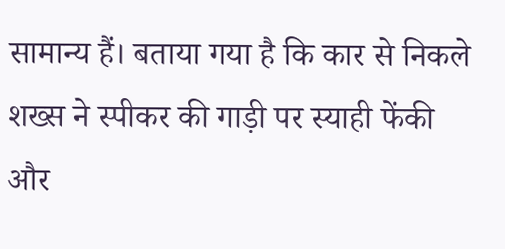सामान्य हैं। बताया गया है कि कार से निकले शख्स ने स्पीकर की गाड़ी पर स्याही फेंकी और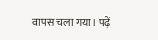वापस चला गया। पढ़ें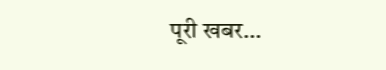पूरी खबर…